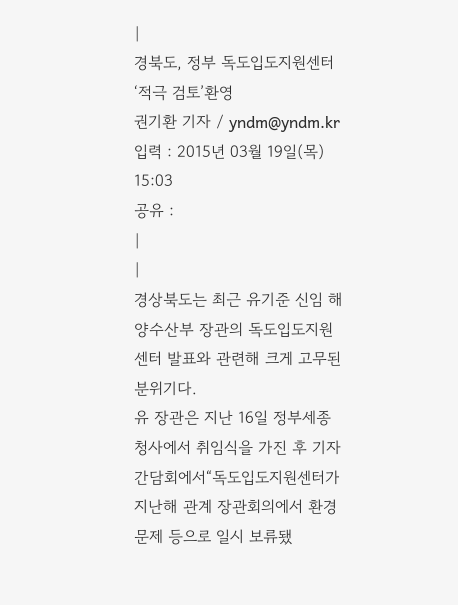|
경북도, 정부 독도입도지원센터‘적극 검토’환영
권기환 기자 / yndm@yndm.kr 입력 : 2015년 03월 19일(목) 15:03
공유 :
|
|
경상북도는 최근 유기준 신임 해양수산부 장관의 독도입도지원센터 발표와 관련해 크게 고무된 분위기다.
유 장관은 지난 16일 정부세종청사에서 취임식을 가진 후 기자간담회에서“독도입도지원센터가 지난해 관계 장관회의에서 환경문제 등으로 일시 보류됐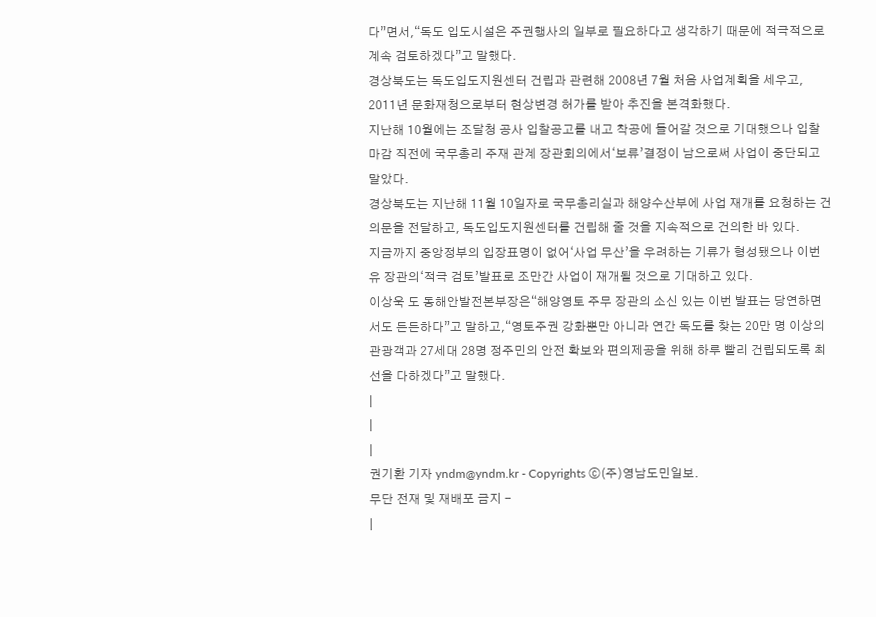다”면서,“독도 입도시설은 주권행사의 일부로 필요하다고 생각하기 때문에 적극적으로 계속 검토하겠다”고 말했다.
경상북도는 독도입도지원센터 건립과 관련해 2008년 7월 처음 사업계획을 세우고, 2011년 문화재청으로부터 현상변경 허가를 받아 추진을 본격화했다.
지난해 10월에는 조달청 공사 입찰공고를 내고 착공에 들어갈 것으로 기대했으나 입찰 마감 직전에 국무총리 주재 관계 장관회의에서‘보류’결정이 남으로써 사업이 중단되고 말았다.
경상북도는 지난해 11월 10일자로 국무총리실과 해양수산부에 사업 재개를 요청하는 건의문을 전달하고, 독도입도지원센터를 건립해 줄 것을 지속적으로 건의한 바 있다.
지금까지 중앙정부의 입장표명이 없어‘사업 무산’을 우려하는 기류가 형성됐으나 이번 유 장관의‘적극 검토’발표로 조만간 사업이 재개될 것으로 기대하고 있다.
이상욱 도 동해안발전본부장은“해양영토 주무 장관의 소신 있는 이번 발표는 당연하면서도 든든하다”고 말하고,“영토주권 강화뿐만 아니라 연간 독도를 찾는 20만 명 이상의 관광객과 27세대 28명 정주민의 안전 확보와 편의제공을 위해 하루 빨리 건립되도록 최선을 다하겠다”고 말했다.
|
|
|
권기환 기자 yndm@yndm.kr - Copyrights ⓒ(주)영남도민일보.
무단 전재 및 재배포 금지 -
|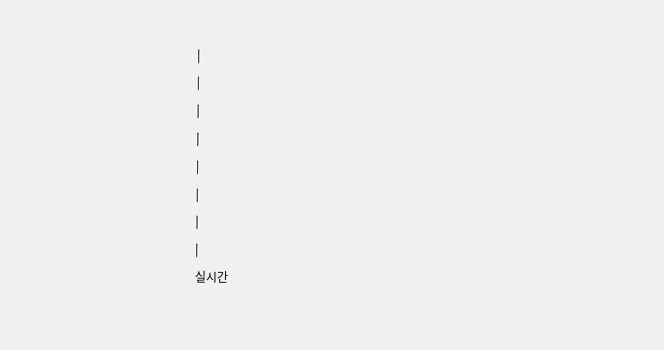|
|
|
|
|
|
|
|
실시간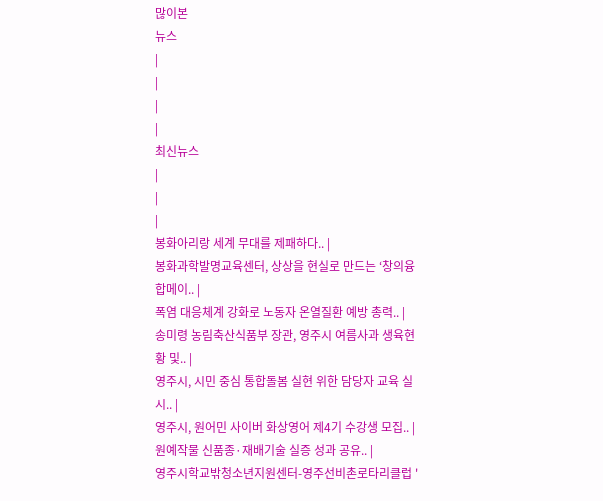많이본
뉴스
|
|
|
|
최신뉴스
|
|
|
봉화아리랑 세계 무대를 제패하다.. |
봉화과학발명교육센터, 상상을 현실로 만드는 ‘창의융합메이.. |
폭염 대응체계 강화로 노동자 온열질환 예방 총력.. |
송미령 농림축산식품부 장관, 영주시 여름사과 생육현황 및.. |
영주시, 시민 중심 통합돌봄 실현 위한 담당자 교육 실시.. |
영주시, 원어민 사이버 화상영어 제4기 수강생 모집.. |
원예작물 신품종·재배기술 실증 성과 공유.. |
영주시학교밖청소년지원센터-영주선비촌로타리클럽 '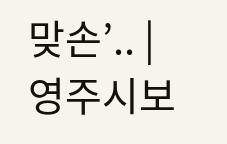맞손’.. |
영주시보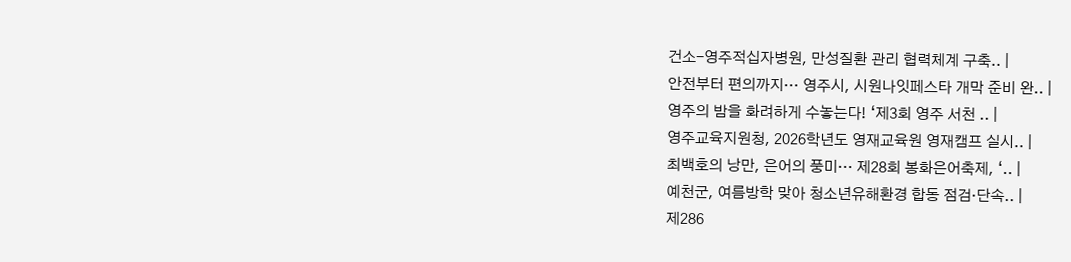건소-영주적십자병원, 만성질환 관리 협력체계 구축.. |
안전부터 편의까지… 영주시, 시원나잇페스타 개막 준비 완.. |
영주의 밤을 화려하게 수놓는다! ‘제3회 영주 서천 .. |
영주교육지원청, 2026학년도 영재교육원 영재캠프 실시.. |
최백호의 낭만, 은어의 풍미… 제28회 봉화은어축제, ‘.. |
예천군, 여름방학 맞아 청소년유해환경 합동 점검·단속.. |
제286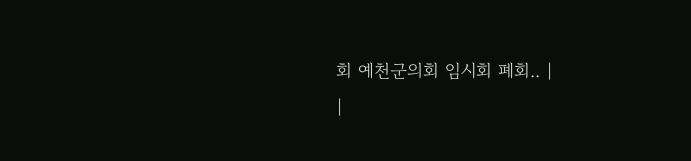회 예천군의회 임시회 폐회.. |
|